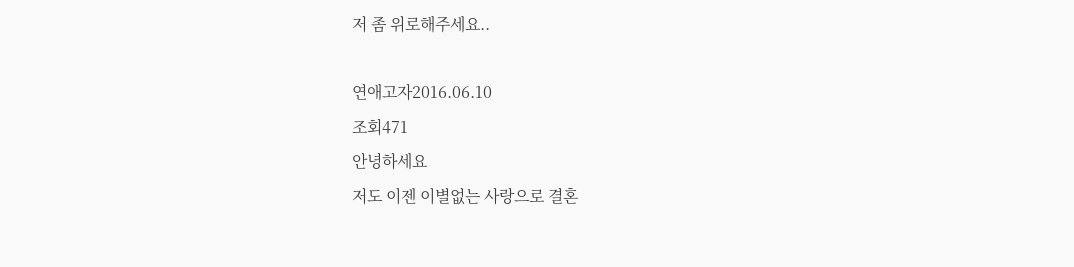저 좀 위로해주세요..

연애고자2016.06.10
조회471
안녕하세요
저도 이젠 이별없는 사랑으로 결혼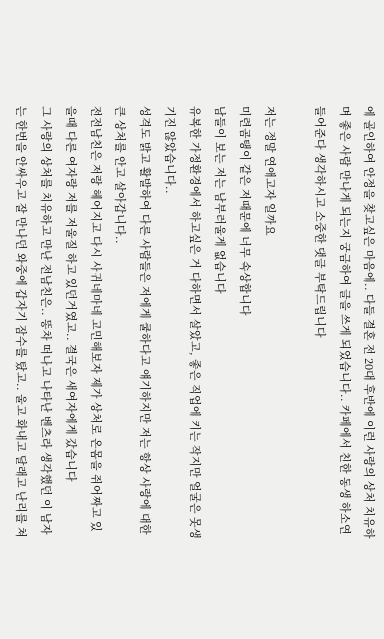에 골인하여 안정을 찾고싶은 마음에.. 다들 결혼 전 20대 후반에 이런 사랑의 상처 치유하며 좋은 사람 만나게 되는지 궁금하여 글을 쓰게 되었습니다.. 카페에서 친한 동생 하소연 들어준다 생각하시고 소중한 댓글 부탁드립니다

저는 정말 연애고자 일까요
미련곰탱이 같은 저때문에 너무 속상합니다
남들이 보는 저는 남부러울게 없습니다
유복한 가정환경에서 하고싶은 거 다하면서 살았고, 좋은 직업에 키는 작지만 얼굴은 못생기진 않았습니다..
성격도 밝고 활발하여 다른 사람들은 저에게 쿨하다고 얘기하지만 저는 항상 사랑에 대한 큰 상처를 안고 살아갑니다..
전전남친은 저랑 헤어지고 다시 사귀네마네 고민해보자 제가 상처로 온몸을 쥐어짜고 있을때 다른 여자랑 저를 저울질 하고 있던거였고.. 결국은 새여자에게 갔습니다
그 사랑의 상처를 치유하고 만난 전남친은.. 똥차 떠나고 나타난 벤츠라 생각했던 이 남자는 한번을 안싸우고 잘 만나던 와중에 갑자기 잠수를 탔고.. 울고 화내고 달래고 난리를 쳐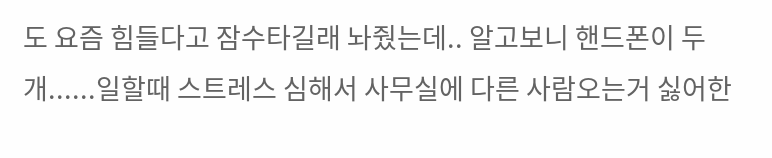도 요즘 힘들다고 잠수타길래 놔줬는데.. 알고보니 핸드폰이 두 개......일할때 스트레스 심해서 사무실에 다른 사람오는거 싫어한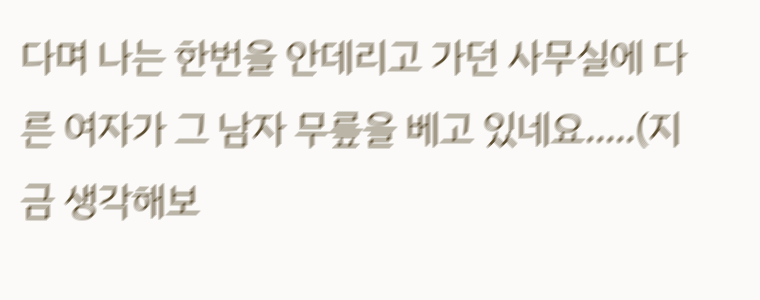다며 나는 한번을 안데리고 가던 사무실에 다른 여자가 그 남자 무릎을 베고 있네요.....(지금 생각해보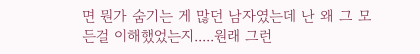면 뭔가 숨기는 게 많던 남자였는데 난 왜 그 모든걸 이해했었는지.....원래 그런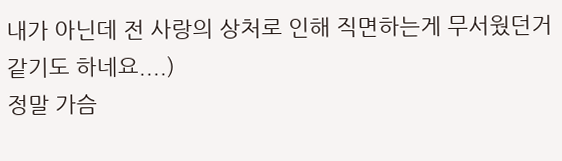내가 아닌데 전 사랑의 상처로 인해 직면하는게 무서웠던거 같기도 하네요....)
정말 가슴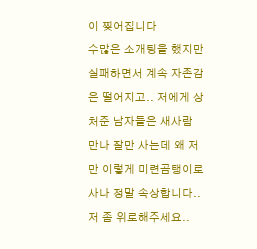이 찢어집니다
수많은 소개팅을 했지만 실패하면서 계속 자존감은 떨어지고.. 저에게 상처준 남자들은 새사람 만나 잘만 사는데 왜 저만 이렇게 미련곰탱이로 사나 정말 속상합니다.. 저 좀 위로해주세요..